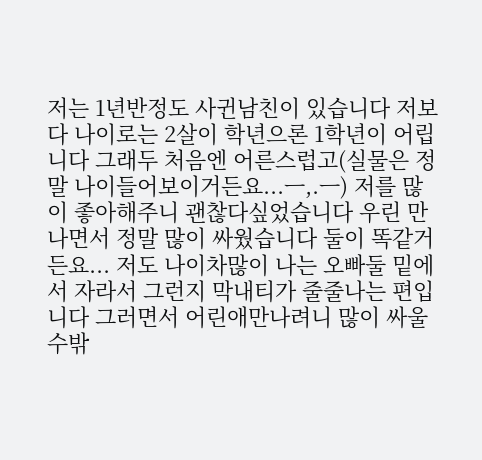저는 1년반정도 사귄남친이 있습니다 저보다 나이로는 2살이 학년으론 1학년이 어립니다 그래두 처음엔 어른스럽고(실물은 정말 나이들어보이거든요...ㅡ,.ㅡ) 저를 많이 좋아해주니 괜찮다싶었습니다 우린 만나면서 정말 많이 싸웠습니다 둘이 똑같거든요... 저도 나이차많이 나는 오빠둘 밑에서 자라서 그런지 막내티가 줄줄나는 편입니다 그러면서 어린애만나려니 많이 싸울수밖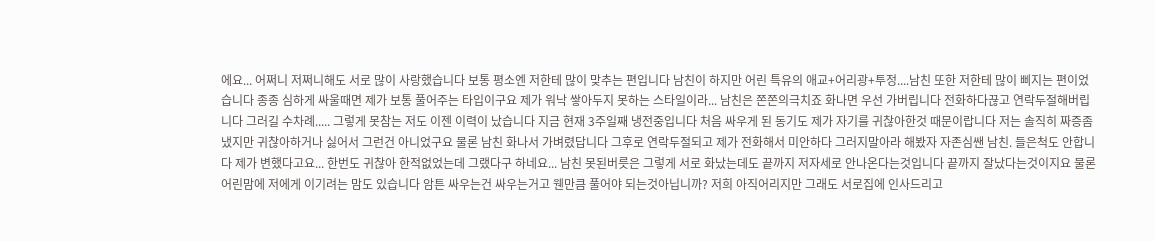에요... 어쩌니 저쩌니해도 서로 많이 사랑했습니다 보통 평소엔 저한테 많이 맞추는 편입니다 남친이 하지만 어린 특유의 애교+어리광+투정....남친 또한 저한테 많이 삐지는 편이었습니다 종종 심하게 싸울때면 제가 보통 풀어주는 타입이구요 제가 워낙 쌓아두지 못하는 스타일이라... 남친은 쫀쫀의극치죠 화나면 우선 가버립니다 전화하다끊고 연락두절해버립니다 그러길 수차례..... 그렇게 못참는 저도 이젠 이력이 났습니다 지금 현재 3주일째 냉전중입니다 처음 싸우게 된 동기도 제가 자기를 귀찮아한것 때문이랍니다 저는 솔직히 짜증좀 냈지만 귀찮아하거나 싫어서 그런건 아니었구요 물론 남친 화나서 가벼렸답니다 그후로 연락두절되고 제가 전화해서 미안하다 그러지말아라 해봤자 자존심쌘 남친. 들은척도 안합니다 제가 변했다고요... 한번도 귀찮아 한적없었는데 그랬다구 하네요... 남친 못된버릇은 그렇게 서로 화났는데도 끝까지 저자세로 안나온다는것입니다 끝까지 잘났다는것이지요 물론 어린맘에 저에게 이기려는 맘도 있습니다 암튼 싸우는건 싸우는거고 웬만큼 풀어야 되는것아닙니까? 저희 아직어리지만 그래도 서로집에 인사드리고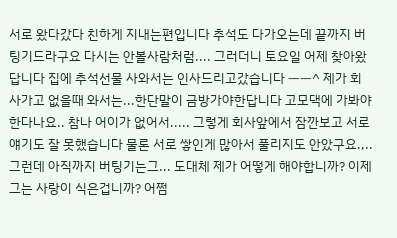서로 왔다갔다 친하게 지내는편입니다 추석도 다가오는데 끝까지 버팅기드라구요 다시는 안볼사람처럼.... 그러더니 토요일 어제 찾아왔답니다 집에 추석선물 사와서는 인사드리고갔습니다 ㅡㅡ^ 제가 회사가고 없을때 와서는...한단말이 금방가야한답니다 고모댁에 가봐야 한다나요.. 참나 어이가 없어서..... 그렇게 회사앞에서 잠깐보고 서로 얘기도 잘 못했습니다 물론 서로 쌓인게 많아서 풀리지도 안았구요.,.. 그런데 아직까지 버팅기는그... 도대체 제가 어떻게 해야합니까? 이제 그는 사랑이 식은겁니까? 어쩜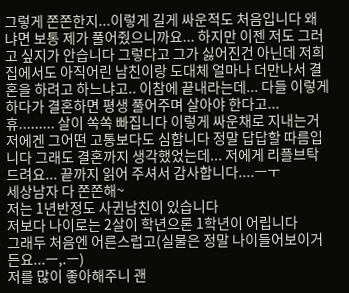그렇게 쫀쫀한지...이렇게 길게 싸운적도 처음입니다 왜냐면 보통 제가 풀어줬으니까요... 하지만 이젠 저도 그러고 싶지가 안습니다 그렇다고 그가 싫어진건 아닌데 저희집에서도 아직어린 남친이랑 도대체 얼마나 더만나서 결혼을 하려고 하느냐고.. 이참에 끝내라는데... 다들 이렇게 하다가 결혼하면 평생 풀어주며 살아야 한다고... 휴......... 살이 쏙쏙 빠집니다 이렇게 싸운채로 지내는거 저에겐 그어떤 고통보다도 심합니다 정말 답답할 따름입니다 그래도 결혼까지 생각했었는데... 저에게 리플브탁드려요... 끝까지 읽어 주셔서 감사합니다....ㅡㅜ
세상남자 다 쫀쫀해~
저는 1년반정도 사귄남친이 있습니다
저보다 나이로는 2살이 학년으론 1학년이 어립니다
그래두 처음엔 어른스럽고(실물은 정말 나이들어보이거든요...ㅡ,.ㅡ)
저를 많이 좋아해주니 괜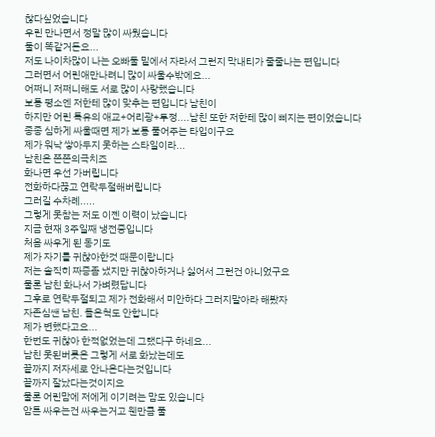찮다싶었습니다
우린 만나면서 정말 많이 싸웠습니다
둘이 똑같거든요...
저도 나이차많이 나는 오빠둘 밑에서 자라서 그런지 막내티가 줄줄나는 편입니다
그러면서 어린애만나려니 많이 싸울수밖에요...
어쩌니 저쩌니해도 서로 많이 사랑했습니다
보통 평소엔 저한테 많이 맞추는 편입니다 남친이
하지만 어린 특유의 애교+어리광+투정....남친 또한 저한테 많이 삐지는 편이었습니다
종종 심하게 싸울때면 제가 보통 풀어주는 타입이구요
제가 워낙 쌓아두지 못하는 스타일이라...
남친은 쫀쫀의극치죠
화나면 우선 가버립니다
전화하다끊고 연락두절해버립니다
그러길 수차례.....
그렇게 못참는 저도 이젠 이력이 났습니다
지금 현재 3주일째 냉전중입니다
처음 싸우게 된 동기도
제가 자기를 귀찮아한것 때문이랍니다
저는 솔직히 짜증좀 냈지만 귀찮아하거나 싫어서 그런건 아니었구요
물론 남친 화나서 가벼렸답니다
그후로 연락두절되고 제가 전화해서 미안하다 그러지말아라 해봤자
자존심쌘 남친. 들은척도 안합니다
제가 변했다고요...
한번도 귀찮아 한적없었는데 그랬다구 하네요...
남친 못된버릇은 그렇게 서로 화났는데도
끝까지 저자세로 안나온다는것입니다
끝까지 잘났다는것이지요
물론 어린맘에 저에게 이기려는 맘도 있습니다
암튼 싸우는건 싸우는거고 웬만큼 풀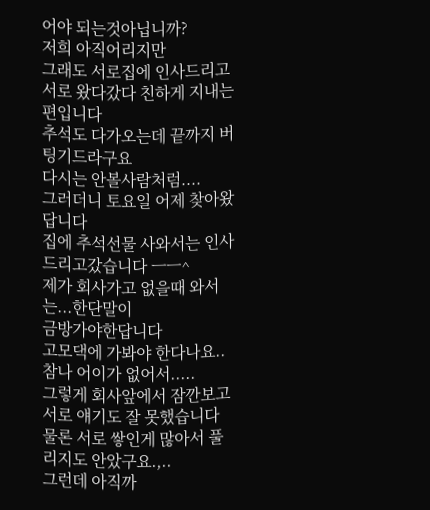어야 되는것아닙니까?
저희 아직어리지만
그래도 서로집에 인사드리고 서로 왔다갔다 친하게 지내는편입니다
추석도 다가오는데 끝까지 버팅기드라구요
다시는 안볼사람처럼....
그러더니 토요일 어제 찾아왔답니다
집에 추석선물 사와서는 인사드리고갔습니다 ㅡㅡ^
제가 회사가고 없을때 와서는...한단말이
금방가야한답니다
고모댁에 가봐야 한다나요..
참나 어이가 없어서.....
그렇게 회사앞에서 잠깐보고
서로 얘기도 잘 못했습니다
물론 서로 쌓인게 많아서 풀리지도 안았구요.,..
그런데 아직까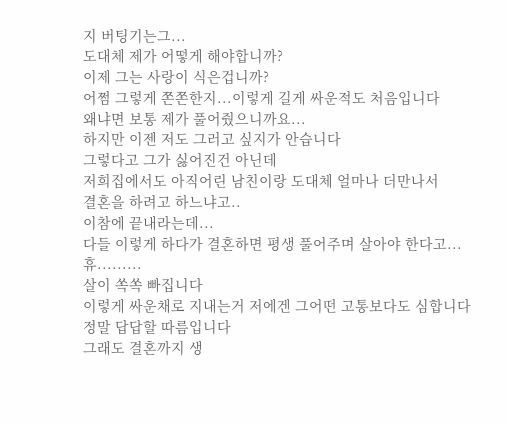지 버팅기는그...
도대체 제가 어떻게 해야합니까?
이제 그는 사랑이 식은겁니까?
어쩜 그렇게 쫀쫀한지...이렇게 길게 싸운적도 처음입니다
왜냐면 보통 제가 풀어줬으니까요...
하지만 이젠 저도 그러고 싶지가 안습니다
그렇다고 그가 싫어진건 아닌데
저희집에서도 아직어린 남친이랑 도대체 얼마나 더만나서
결혼을 하려고 하느냐고..
이참에 끝내라는데...
다들 이렇게 하다가 결혼하면 평생 풀어주며 살아야 한다고...
휴.........
살이 쏙쏙 빠집니다
이렇게 싸운채로 지내는거 저에겐 그어떤 고통보다도 심합니다
정말 답답할 따름입니다
그래도 결혼까지 생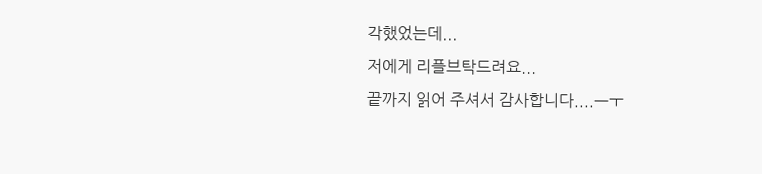각했었는데...
저에게 리플브탁드려요...
끝까지 읽어 주셔서 감사합니다....ㅡㅜ